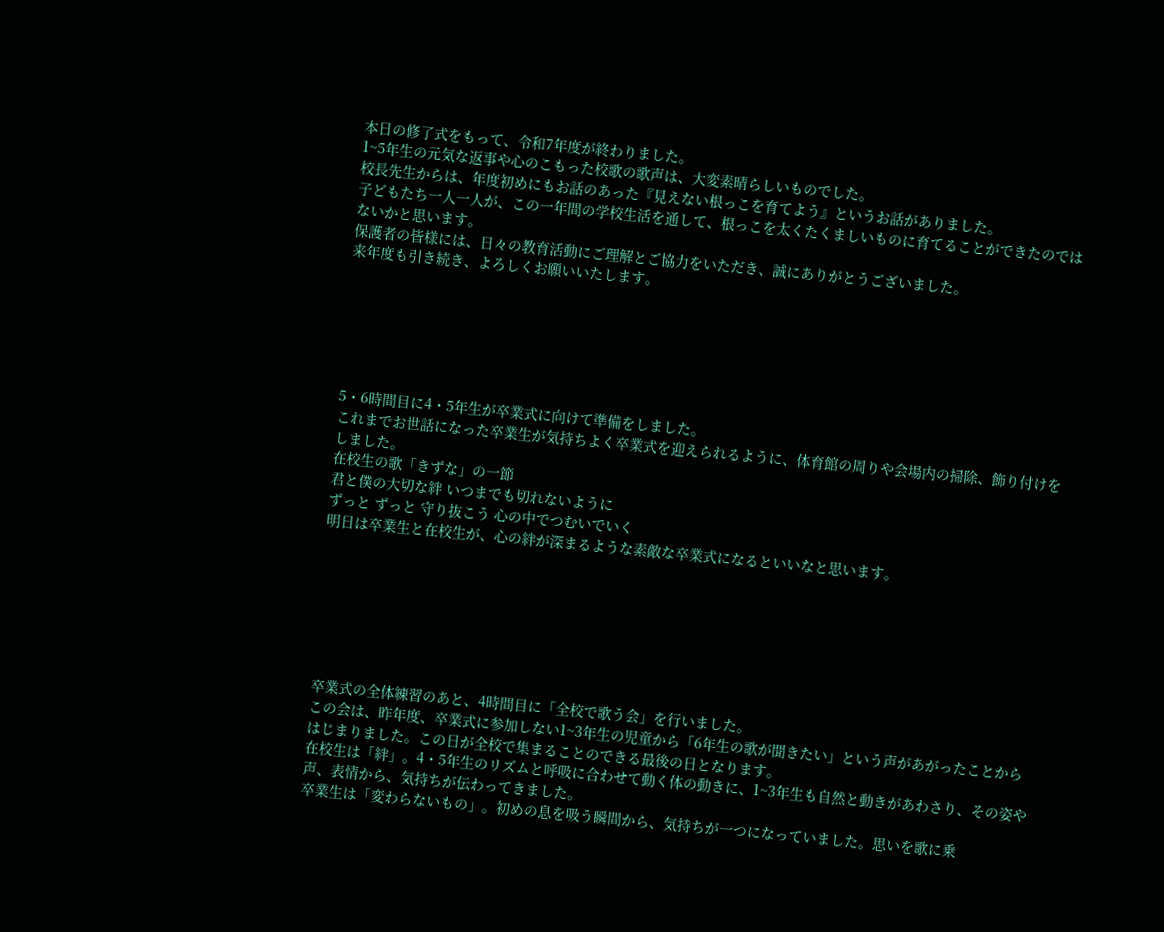本日の修了式をもって、令和7年度が終わりました。
1~5年生の元気な返事や心のこもった校歌の歌声は、大変素晴らしいものでした。
校長先生からは、年度初めにもお話のあった『見えない根っこを育てよう』というお話がありました。
子どもたち一人一人が、この一年間の学校生活を通して、根っこを太くたくましいものに育てることができたのではないかと思います。
保護者の皆様には、日々の教育活動にご理解とご協力をいただき、誠にありがとうございました。
来年度も引き続き、よろしくお願いいたします。






5・6時間目に4・5年生が卒業式に向けて準備をしました。
これまでお世話になった卒業生が気持ちよく卒業式を迎えられるように、体育館の周りや会場内の掃除、飾り付けをしました。
在校生の歌「きずな」の一節
君と僕の大切な絆 いつまでも切れないように
ずっと ずっと 守り抜こう 心の中でつむいでいく
明日は卒業生と在校生が、心の絆が深まるような素敵な卒業式になるといいなと思います。







卒業式の全体練習のあと、4時間目に「全校で歌う会」を行いました。
この会は、昨年度、卒業式に参加しない1~3年生の児童から「6年生の歌が聞きたい」という声があがったことからはじまりました。この日が全校で集まることのできる最後の日となります。
在校生は「絆」。4・5年生のリズムと呼吸に合わせて動く体の動きに、1~3年生も自然と動きがあわさり、その姿や声、表情から、気持ちが伝わってきました。
卒業生は「変わらないもの」。初めの息を吸う瞬間から、気持ちが一つになっていました。思いを歌に乗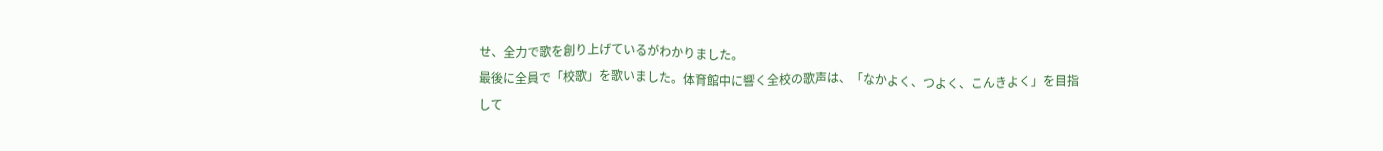せ、全力で歌を創り上げているがわかりました。
最後に全員で「校歌」を歌いました。体育館中に響く全校の歌声は、「なかよく、つよく、こんきよく」を目指して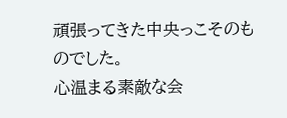頑張ってきた中央っこそのものでした。
心温まる素敵な会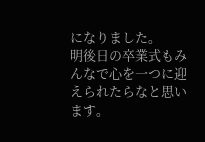になりました。
明後日の卒業式もみんなで心を一つに迎えられたらなと思います。